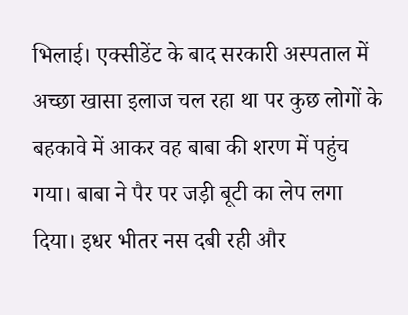भिलाई। एक्सीडेंट के बाद सरकारी अस्पताल में अच्छा खासा इलाज चल रहा था पर कुछ लोगों के बहकावे में आकर वह बाबा की शरण में पहुंच गया। बाबा ने पैर पर जड़ी बूटी का लेप लगा दिया। इधर भीतर नस दबी रही और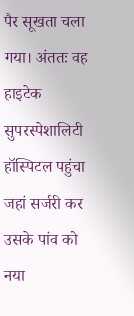पैर सूखता चला गया। अंततः वह हाइटेक सुपरस्पेशालिटी हॉस्पिटल पहुंचा जहां सर्जरी कर उसके पांव को नया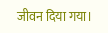जीवन दिया गया।